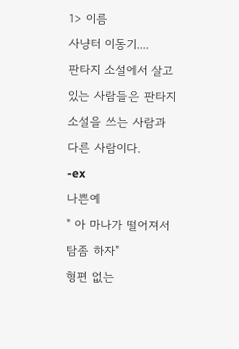1> 이름
사냥터 이동기....
판타지 소설에서 살고 있는 사람들은 판타지 소설을 쓰는 사람과 다른 사람이다.
-ex
나쁜예
" 아 마나가 떨어져서 탐좀 하자"
형편 없는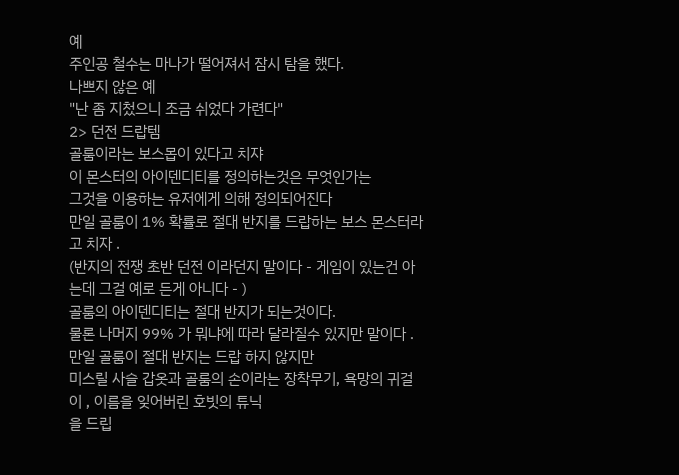예
주인공 철수는 마나가 떨어져서 잠시 탐을 했다.
나쁘지 않은 예
"난 좀 지첬으니 조금 쉬었다 가련다"
2> 던전 드랍템
골룸이라는 보스몹이 있다고 치쟈
이 몬스터의 아이덴디티를 정의하는것은 무엇인가는
그것을 이용하는 유저에게 의해 정의되어진다
만일 골룸이 1% 확률로 절대 반지를 드랍하는 보스 몬스터라고 치자 .
(반지의 전쟁 초반 던전 이라던지 말이다 - 게임이 있는건 아는데 그걸 예로 든게 아니다 - )
골룸의 아이덴디티는 절대 반지가 되는것이다.
물론 나머지 99% 가 뭐냐에 따라 달라질수 있지만 말이다 .
만일 골룸이 절대 반지는 드랍 하지 않지만
미스릴 사슬 갑옷과 골룸의 손이라는 장착무기, 욕망의 귀걸이 , 이름을 잊어버린 호빗의 튜닉
을 드립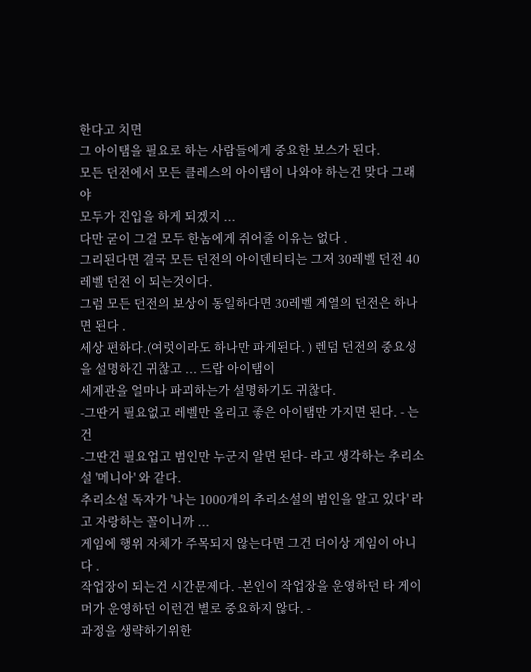한다고 치면
그 아이탬을 필요로 하는 사람들에게 중요한 보스가 된다.
모든 던전에서 모든 클레스의 아이탬이 나와야 하는건 맞다 그래야
모두가 진입을 하게 되겠지 ...
다만 굳이 그걸 모두 한놈에게 쥐어줄 이유는 없다 .
그리된다면 결국 모든 던전의 아이덴티티는 그저 30레벨 던전 40 레벨 던전 이 되는것이다.
그럼 모든 던전의 보상이 동일하다면 30레벨 계열의 던전은 하나면 된다 .
세상 편하다.(여럿이라도 하나만 파게된다. ) 렌덤 던전의 중요성을 설명하긴 귀찮고 ... 드랍 아이탬이
세계관을 얼마나 파괴하는가 설명하기도 귀찮다.
-그딴거 필요없고 레벨만 올리고 좋은 아이탬만 가지면 된다. - 는건
-그딴건 필요업고 범인만 누군지 알면 된다- 라고 생각하는 추리소설 '메니아' 와 같다.
추리소설 독자가 '나는 1000개의 추리소설의 범인을 알고 있다' 라고 자랑하는 꼴이니까 ...
게임에 행위 자체가 주목되지 않는다면 그건 더이상 게임이 아니다 .
작업장이 되는건 시간문제다. -본인이 작업장을 운영하던 타 게이머가 운영하던 이런건 별로 중요하지 않다. -
과정을 생략하기위한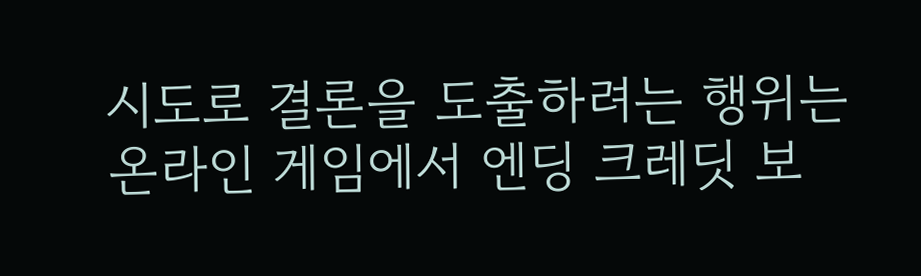시도로 결론을 도출하려는 행위는 온라인 게임에서 엔딩 크레딧 보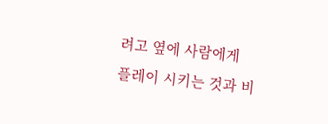려고 옆에 사람에게
플레이 시키는 것과 비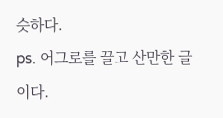슷하다.
ps. 어그로를 끌고 산만한 글이다.